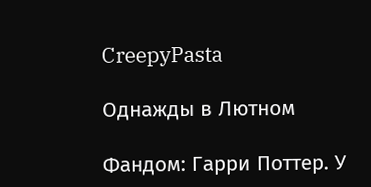CreepyPasta

Однажды в Лютном

Фандом: Гарри Поттер. У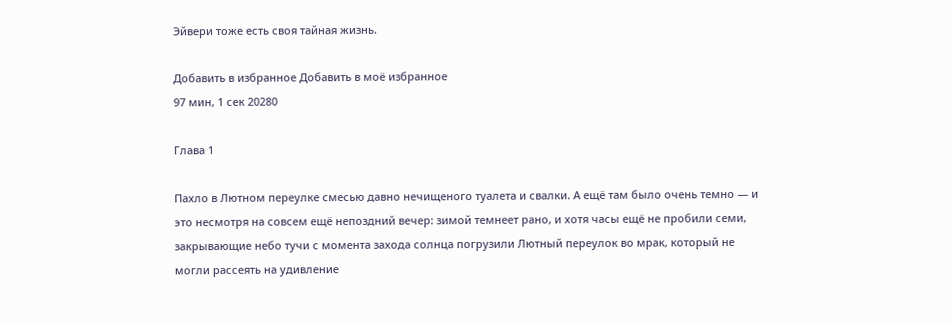Эйвери тоже есть своя тайная жизнь.

Добавить в избранное Добавить в моё избранное
97 мин, 1 сек 20280

Глава 1

Пахло в Лютном переулке смесью давно нечищеного туалета и свалки. А ещё там было очень темно — и это несмотря на совсем ещё непоздний вечер: зимой темнеет рано, и хотя часы ещё не пробили семи, закрывающие небо тучи с момента захода солнца погрузили Лютный переулок во мрак, который не могли рассеять на удивление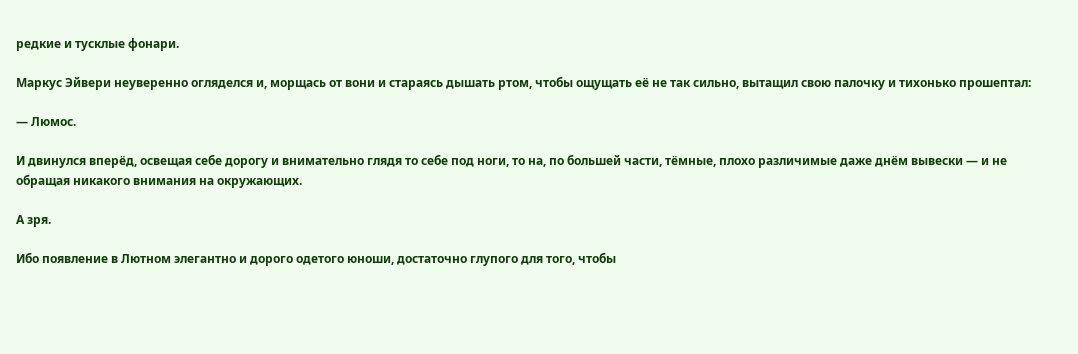редкие и тусклые фонари.

Маркус Эйвери неуверенно огляделся и, морщась от вони и стараясь дышать ртом, чтобы ощущать её не так сильно, вытащил свою палочку и тихонько прошептал:

— Люмос.

И двинулся вперёд, освещая себе дорогу и внимательно глядя то себе под ноги, то на, по большей части, тёмные, плохо различимые даже днём вывески — и не обращая никакого внимания на окружающих.

А зря.

Ибо появление в Лютном элегантно и дорого одетого юноши, достаточно глупого для того, чтобы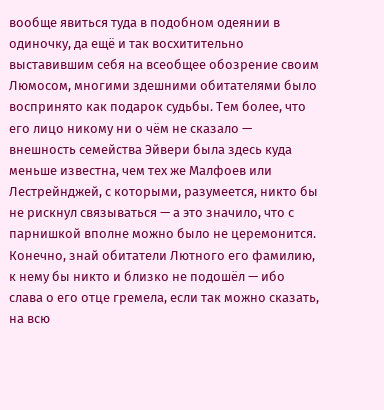вообще явиться туда в подобном одеянии в одиночку, да ещё и так восхитительно выставившим себя на всеобщее обозрение своим Люмосом, многими здешними обитателями было воспринято как подарок судьбы. Тем более, что его лицо никому ни о чём не сказало — внешность семейства Эйвери была здесь куда меньше известна, чем тех же Малфоев или Лестрейнджей, с которыми, разумеется, никто бы не рискнул связываться — а это значило, что с парнишкой вполне можно было не церемонится. Конечно, знай обитатели Лютного его фамилию, к нему бы никто и близко не подошёл — ибо слава о его отце гремела, если так можно сказать, на всю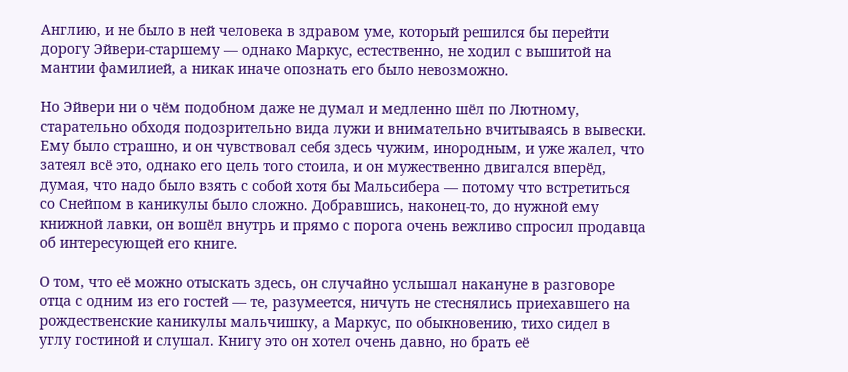Англию, и не было в ней человека в здравом уме, который решился бы перейти дорогу Эйвери-старшему — однако Маркус, естественно, не ходил с вышитой на мантии фамилией, а никак иначе опознать его было невозможно.

Но Эйвери ни о чём подобном даже не думал и медленно шёл по Лютному, старательно обходя подозрительно вида лужи и внимательно вчитываясь в вывески. Ему было страшно, и он чувствовал себя здесь чужим, инородным, и уже жалел, что затеял всё это, однако его цель того стоила, и он мужественно двигался вперёд, думая, что надо было взять с собой хотя бы Мальсибера — потому что встретиться со Снейпом в каникулы было сложно. Добравшись, наконец-то, до нужной ему книжной лавки, он вошёл внутрь и прямо с порога очень вежливо спросил продавца об интересующей его книге.

О том, что её можно отыскать здесь, он случайно услышал накануне в разговоре отца с одним из его гостей — те, разумеется, ничуть не стеснялись приехавшего на рождественские каникулы мальчишку, а Маркус, по обыкновению, тихо сидел в углу гостиной и слушал. Книгу это он хотел очень давно, но брать её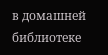в домашней библиотеке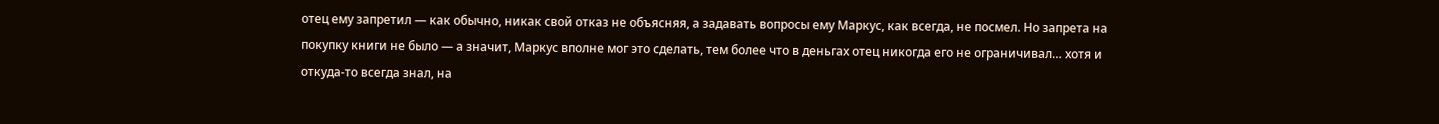отец ему запретил — как обычно, никак свой отказ не объясняя, а задавать вопросы ему Маркус, как всегда, не посмел. Но запрета на покупку книги не было — а значит, Маркус вполне мог это сделать, тем более что в деньгах отец никогда его не ограничивал… хотя и откуда-то всегда знал, на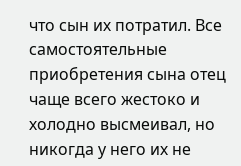что сын их потратил. Все самостоятельные приобретения сына отец чаще всего жестоко и холодно высмеивал, но никогда у него их не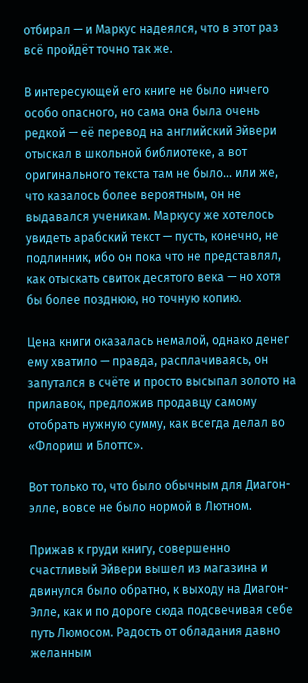отбирал — и Маркус надеялся, что в этот раз всё пройдёт точно так же.

В интересующей его книге не было ничего особо опасного, но сама она была очень редкой — её перевод на английский Эйвери отыскал в школьной библиотеке, а вот оригинального текста там не было… или же, что казалось более вероятным, он не выдавался ученикам. Маркусу же хотелось увидеть арабский текст — пусть, конечно, не подлинник, ибо он пока что не представлял, как отыскать свиток десятого века — но хотя бы более позднюю, но точную копию.

Цена книги оказалась немалой, однако денег ему хватило — правда, расплачиваясь, он запутался в счёте и просто высыпал золото на прилавок, предложив продавцу самому отобрать нужную сумму, как всегда делал во «Флориш и Блоттс».

Вот только то, что было обычным для Диагон-элле, вовсе не было нормой в Лютном.

Прижав к груди книгу, совершенно счастливый Эйвери вышел из магазина и двинулся было обратно, к выходу на Диагон-Элле, как и по дороге сюда подсвечивая себе путь Люмосом. Радость от обладания давно желанным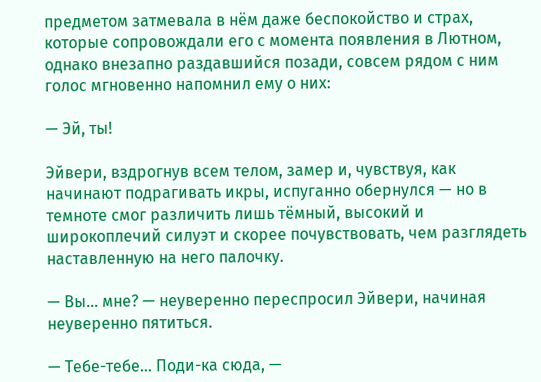предметом затмевала в нём даже беспокойство и страх, которые сопровождали его с момента появления в Лютном, однако внезапно раздавшийся позади, совсем рядом с ним голос мгновенно напомнил ему о них:

— Эй, ты!

Эйвери, вздрогнув всем телом, замер и, чувствуя, как начинают подрагивать икры, испуганно обернулся — но в темноте смог различить лишь тёмный, высокий и широкоплечий силуэт и скорее почувствовать, чем разглядеть наставленную на него палочку.

— Вы… мне? — неуверенно переспросил Эйвери, начиная неуверенно пятиться.

— Тебе-тебе… Поди-ка сюда, —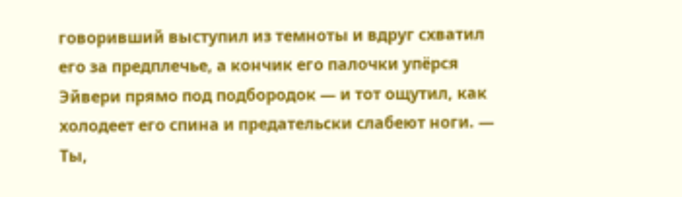говоривший выступил из темноты и вдруг схватил его за предплечье, а кончик его палочки упёрся Эйвери прямо под подбородок — и тот ощутил, как холодеет его спина и предательски слабеют ноги. — Ты,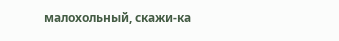малохольный, скажи-ка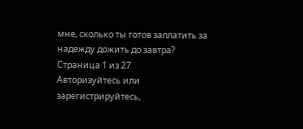мне, сколько ты готов заплатить за надежду дожить до завтра?
Страница 1 из 27
Авторизуйтесь или зарегистрируйтесь,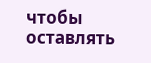чтобы оставлять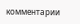комментарии